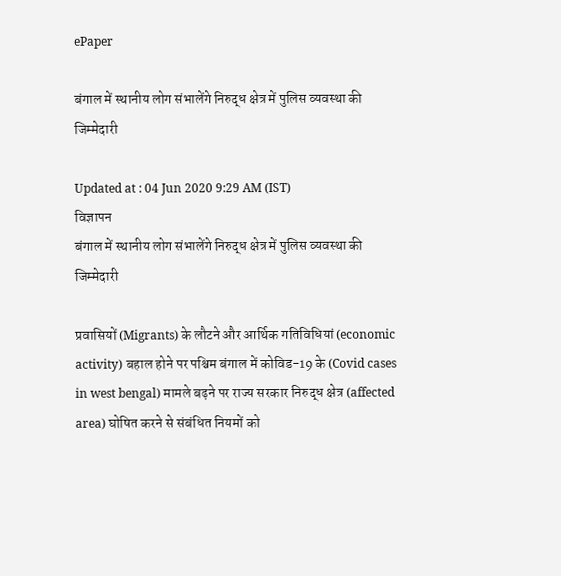ePaper

बंगाल में स्थानीय लोग संभालेंगे निरुद्ध क्षेत्र में पुलिस व्यवस्था की जिम्मेदारी

Updated at : 04 Jun 2020 9:29 AM (IST)
विज्ञापन
बंगाल में स्थानीय लोग संभालेंगे निरुद्ध क्षेत्र में पुलिस व्यवस्था की जिम्मेदारी

प्रवासियों (Migrants) के लौटने और आर्थिक गतिविधियां (economic activity) बहाल होने पर पश्चिम बंगाल में कोविड-19 के (Covid cases in west bengal) मामले बढ़ने पर राज्य सरकार निरुद्ध क्षेत्र (affected area) घोषित करने से संबंधित नियमों को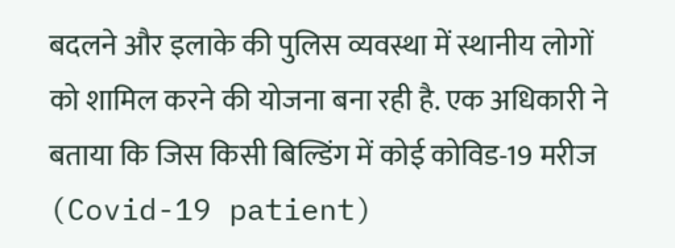बदलने और इलाके की पुलिस व्यवस्था में स्थानीय लोगों को शामिल करने की योजना बना रही है. एक अधिकारी ने बताया कि जिस किसी बिल्डिंग में कोई कोविड-19 मरीज (Covid-19 patient)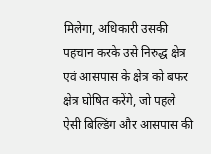मिलेगा, अधिकारी उसकी पहचान करके उसे निरुद्ध क्षेत्र एवं आसपास के क्षेत्र को बफर क्षेत्र घोषित करेंगे, जो पहले ऐसी बिल्डिंग और आसपास की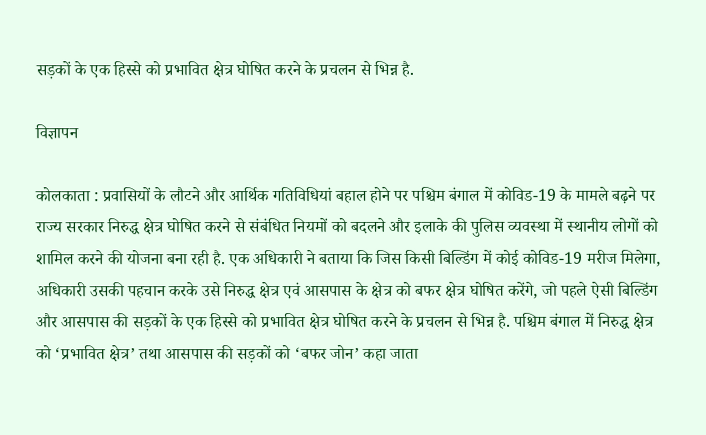सड़कों के एक हिस्से को प्रभावित क्षेत्र घोषित करने के प्रचलन से भिन्न है.

विज्ञापन

कोलकाता : प्रवासियों के लौटने और आर्थिक गतिविधियां बहाल होने पर पश्चिम बंगाल में कोविड-19 के मामले बढ़ने पर राज्य सरकार निरुद्ध क्षेत्र घोषित करने से संबंधित नियमों को बदलने और इलाके की पुलिस व्यवस्था में स्थानीय लोगों को शामिल करने की योजना बना रही है. एक अधिकारी ने बताया कि जिस किसी बिल्डिंग में कोई कोविड-19 मरीज मिलेगा, अधिकारी उसकी पहचान करके उसे निरुद्ध क्षेत्र एवं आसपास के क्षेत्र को बफर क्षेत्र घोषित करेंगे, जो पहले ऐसी बिल्डिंग और आसपास की सड़कों के एक हिस्से को प्रभावित क्षेत्र घोषित करने के प्रचलन से भिन्न है. पश्चिम बंगाल में निरुद्ध क्षेत्र को ‘प्रभावित क्षेत्र’ तथा आसपास की सड़कों को ‘बफर जोन’ कहा जाता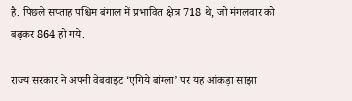है. पिछले सप्ताह पश्चिम बंगाल में प्रभावित क्षेत्र 718 थे, जो मंगलवार को बढ़कर 864 हो गये.

राज्य सरकार ने अपनी वेबवाइट ‘एगिये बांग्ला’ पर यह आंकड़ा साझा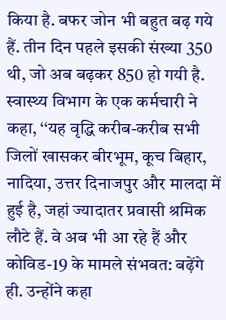किया है. बफर जोन भी बहुत बढ़ गये हैं. तीन दिन पहले इसकी संख्या 350 थी, जो अब बढ़कर 850 हो गयी है. स्वास्थ्य विभाग के एक कर्मचारी ने कहा, ‘‘यह वृद्धि करीब-करीब सभी जिलों खासकर बीरभूम, कूच बिहार, नादिया, उत्तर दिनाजपुर और मालदा में हुई है, जहां ज्यादातर प्रवासी श्रमिक लौटे हैं. वे अब भी आ रहे हैं और कोविड-19 के मामले संभवत: बढ़ेंगे ही. उन्होंने कहा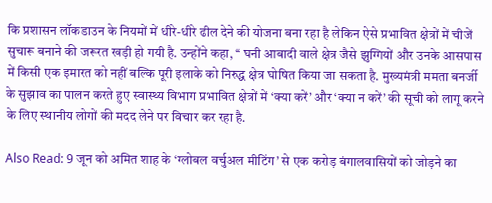कि प्रशासन लॉकडाउन के नियमों में धीरे-धीरे ढील देने की योजना बना रहा है लेकिन ऐसे प्रभावित क्षेत्रों में चीजें सुचारू बनाने की जरूरत खड़ी हो गयी है. उन्होंने कहा, ‘‘ घनी आबादी वाले क्षेत्र जैसे झुग्गियों और उनके आसपास में किसी एक इमारत को नहीं बल्कि पूरी इलाके को निरुद्ध क्षेत्र घोषित किया जा सकता है. मुख्यमंत्री ममता बनर्जी के सुझाव का पालन करते हुए स्वास्थ्य विभाग प्रभावित क्षेत्रों में ‘क्या करें’ और ‘क्या न करें’ की सूची को लागू करने के लिए स्थानीय लोगों की मदद लेने पर विचार कर रहा है.

Also Read: 9 जून को अमित शाह के ‘ग्लोबल वर्चुअल मीटिंग’ से एक करोड़ बंगालवासियों को जोड़ने का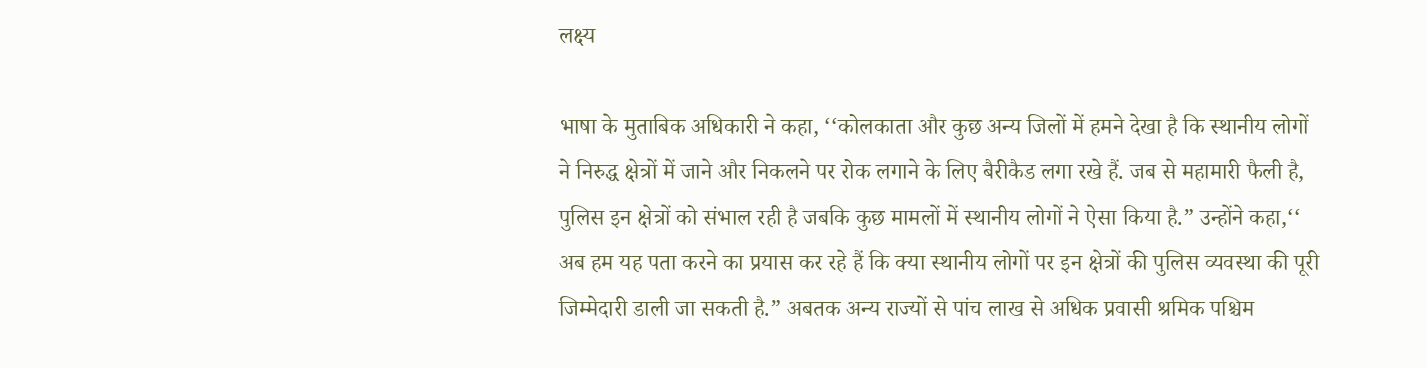लक्ष्य

भाषा के मुताबिक अधिकारी ने कहा, ‘‘कोलकाता और कुछ अन्य जिलों में हमने देखा है कि स्थानीय लोगों ने निरुद्ध क्षेत्रों में जाने और निकलने पर रोक लगाने के लिए बैरीकैड लगा रखे हैं. जब से महामारी फैली है, पुलिस इन क्षेत्रों को संभाल रही है जबकि कुछ मामलों में स्थानीय लोगों ने ऐसा किया है.” उन्होंने कहा,‘‘ अब हम यह पता करने का प्रयास कर रहे हैं कि क्या स्थानीय लोगों पर इन क्षेत्रों की पुलिस व्यवस्था की पूरी जिम्मेदारी डाली जा सकती है.” अबतक अन्य राज्यों से पांच लाख से अधिक प्रवासी श्रमिक पश्चिम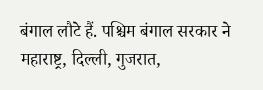बंगाल लौटे हैं. पश्चिम बंगाल सरकार ने महाराष्ट्र, दिल्ली, गुजरात,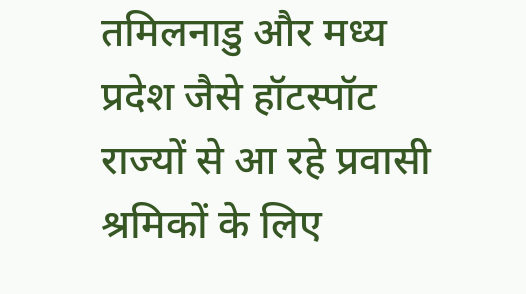तमिलनाडु और मध्य प्रदेश जैसे हॉटस्पॉट राज्यों से आ रहे प्रवासी श्रमिकों के लिए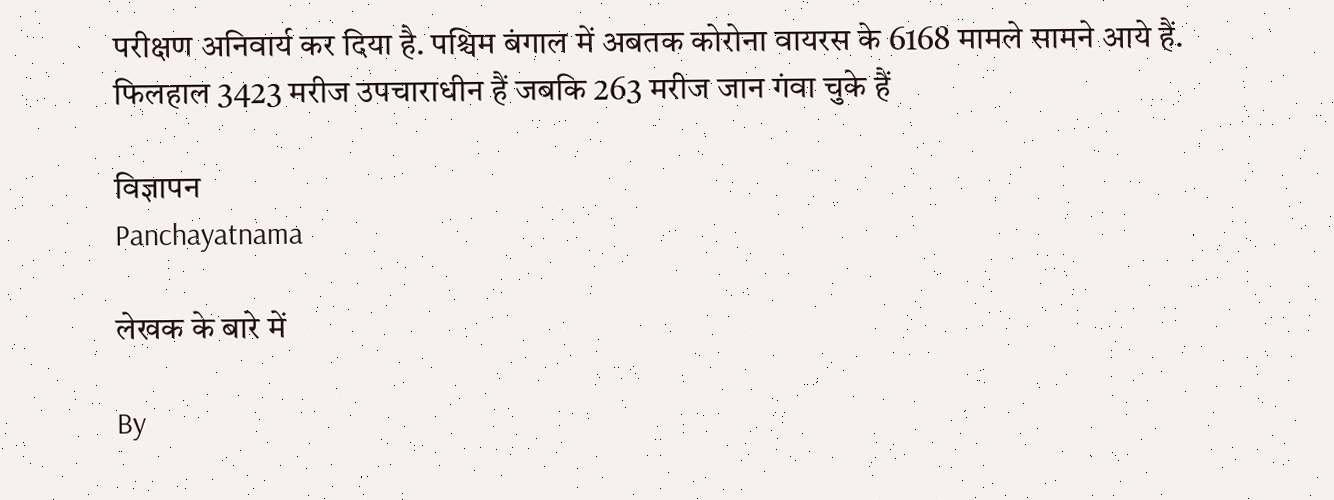परीक्षण अनिवार्य कर दिया है. पश्चिम बंगाल में अबतक कोरोना वायरस के 6168 मामले सामने आये हैं. फिलहाल 3423 मरीज उपचाराधीन हैं जबकि 263 मरीज जान गंवा चुके हैं

विज्ञापन
Panchayatnama

लेखक के बारे में

By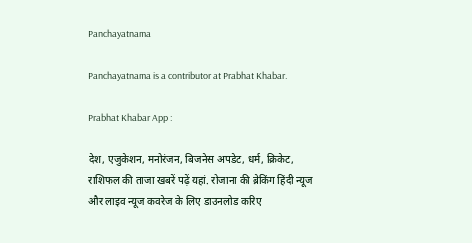Panchayatnama

Panchayatnama is a contributor at Prabhat Khabar.

Prabhat Khabar App :

देश, एजुकेशन, मनोरंजन, बिजनेस अपडेट, धर्म, क्रिकेट, राशिफल की ताजा खबरें पढ़ें यहां. रोजाना की ब्रेकिंग हिंदी न्यूज और लाइव न्यूज कवरेज के लिए डाउनलोड करिए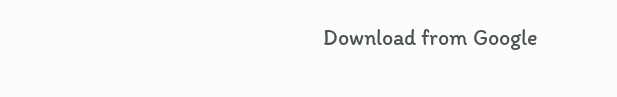Download from Google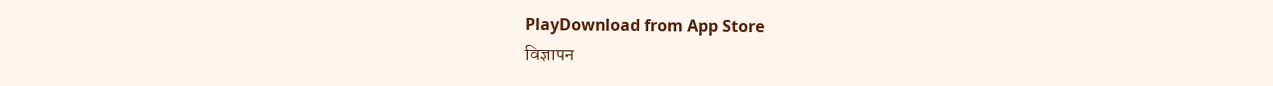PlayDownload from App Store
विज्ञापन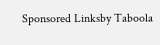Sponsored Linksby Taboola